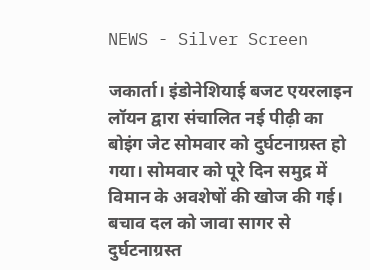NEWS - Silver Screen

जकार्ता। इंडोनेशियाई बजट एयरलाइन लॉयन द्वारा संचालित नई पीढ़ी का बोइंग जेट सोमवार को दुर्घटनाग्रस्त हो गया। सोमवार को पूरे दिन समुद्र में विमान के अवशेषों की खोज की गई। बचाव दल को जावा सागर से दुर्घटनाग्रस्त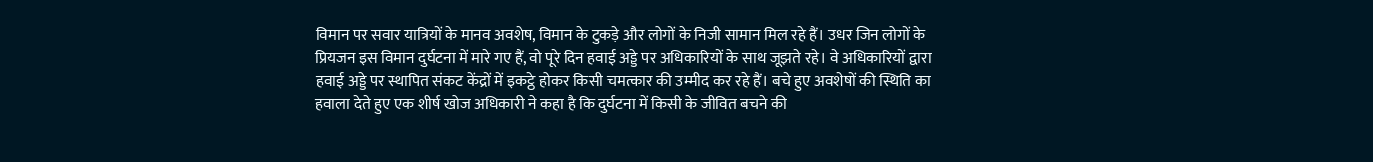विमान पर सवार यात्रियों के मानव अवशेष, विमान के टुकड़े और लोगों के निजी सामान मिल रहे हैं। उधर जिन लोगों के प्रियजन इस विमान दुर्घटना में मारे गए हैं, वो पूरे दिन हवाई अड्डे पर अधिकारियों के साथ जूझते रहे। वे अधिकारियों द्वारा हवाई अड्डे पर स्थापित संकट केंद्रों में इकट्ठे होकर किसी चमत्कार की उम्मीद कर रहे हैं। बचे हुए अवशेषों की स्थिति का हवाला देते हुए एक शीर्ष खोज अधिकारी ने कहा है कि दुर्घटना में किसी के जीवित बचने की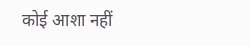कोई आशा नहीं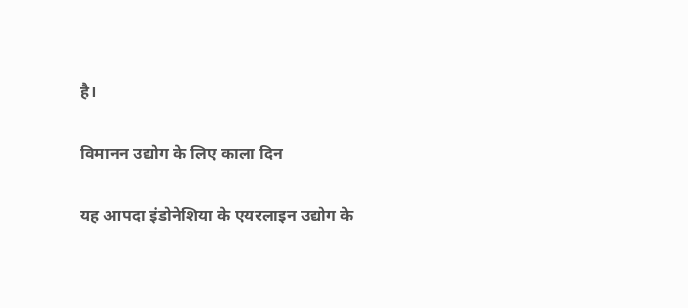है।

विमानन उद्योग के लिए काला दिन

यह आपदा इंडोनेशिया के एयरलाइन उद्योग के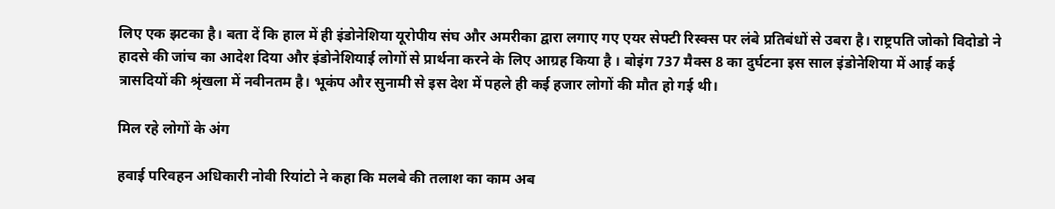लिए एक झटका है। बता दें कि हाल में ही इंडोनेशिया यूरोपीय संघ और अमरीका द्वारा लगाए गए एयर सेफ्टी रिस्क्स पर लंबे प्रतिबंधों से उबरा है। राष्ट्रपति जोको विदोडो ने हादसे की जांच का आदेश दिया और इंडोनेशियाई लोगों से प्रार्थना करने के लिए आग्रह किया है । बोइंग 737 मैक्स 8 का दुर्घटना इस साल इंडोनेशिया में आई कई त्रासदियों की श्रृंखला में नवीनतम है। भूकंप और सुनामी से इस देश में पहले ही कई हजार लोगों की मौत हो गई थी।

मिल रहे लोगों के अंग

हवाई परिवहन अधिकारी नोवी रियांटो ने कहा कि मलबे की तलाश का काम अब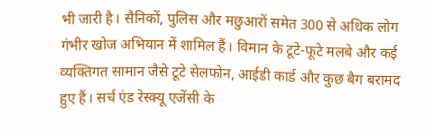भी जारी है। सैनिकों, पुलिस और मछुआरों समेत 300 से अधिक लोग गंभीर खोज अभियान में शामिल हैं। विमान के टूटे-फूटे मलबे और कई व्यक्तिगत सामान जैसे टूटे सेलफोन, आईडी कार्ड और कुछ बैग बरामद हुए हैं। सर्च एंड रेस्क्यू एजेंसी के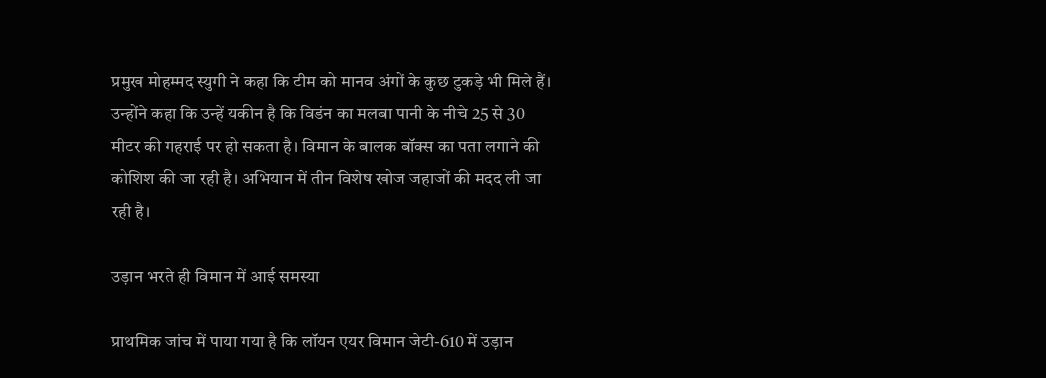प्रमुख मोहम्मद स्युगी ने कहा कि टीम को मानव अंगों के कुछ टुकड़े भी मिले हैं। उन्होंने कहा कि उन्हें यकीन है कि विडंन का मलबा पानी के नीचे 25 से 30 मीटर की गहराई पर हो सकता है। विमान के बालक बॉक्स का पता लगाने की कोशिश की जा रही है। अभियान में तीन विशेष खोज जहाजों की मदद ली जा रही है।

उड़ान भरते ही विमान में आई समस्या

प्राथमिक जांच में पाया गया है कि लॉयन एयर विमान जेटी-610 में उड़ान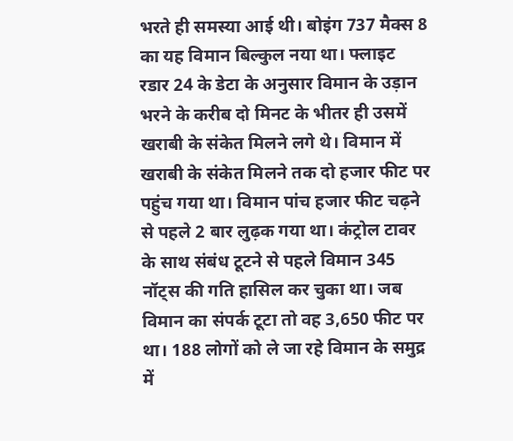भरते ही समस्या आई थी। बोइंग 737 मैक्स 8 का यह विमान बिल्कुल नया था। फ्लाइट रडार 24 के डेटा के अनुसार विमान के उड़ान भरने के करीब दो मिनट के भीतर ही उसमें खराबी के संकेत मिलने लगे थे। विमान में खराबी के संकेत मिलने तक दो हजार फीट पर पहुंच गया था। विमान पांच हजार फीट चढ़ने से पहले 2 बार लुढ़क गया था। कंट्रोल टावर के साथ संबंध टूटने से पहले विमान 345 नॉट्स की गति हासिल कर चुका था। जब विमान का संपर्क टूटा तो वह 3,650 फीट पर था। 188 लोगों को ले जा रहे विमान के समुद्र में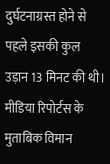दुर्घटनाग्रस्त होने से पहले इसकी कुल उड़ान 13 मिनट की थी। मीडिया रिपोर्टस के मुताबिक विमान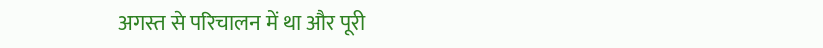अगस्त से परिचालन में था और पूरी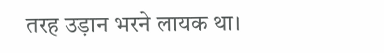तरह उड़ान भरने लायक था।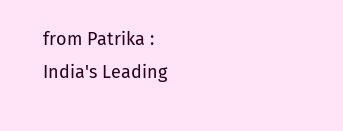from Patrika : India's Leading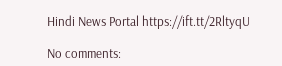Hindi News Portal https://ift.tt/2RltyqU

No comments: